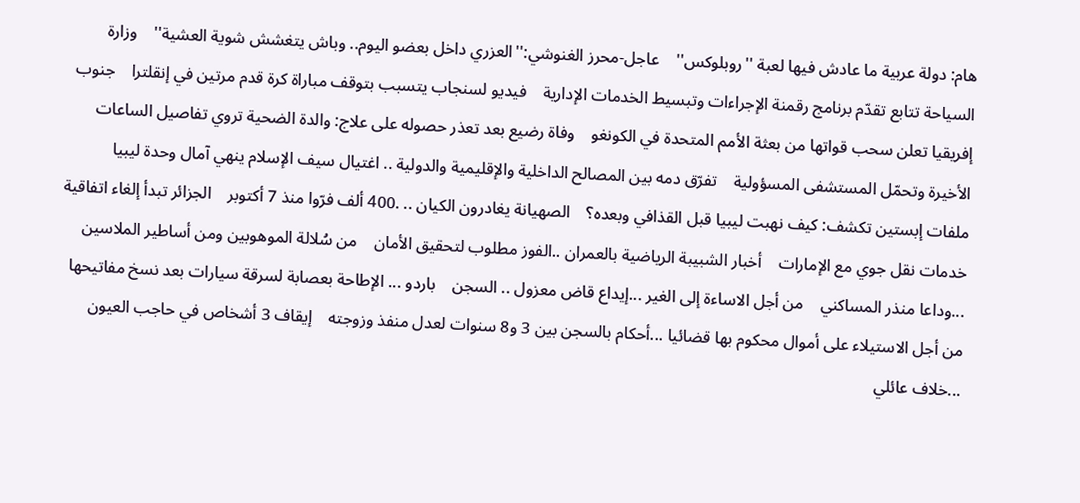هام: دولة عربية ما عادش فيها لعبة ''روبلوكس''    عاجل-محرز الغنوشي:''العزري داخل بعضو اليوم.. وباش يتغشش شوية العشية''    وزارة السياحة تتابع تقدّم برنامج رقمنة الإجراءات وتبسيط الخدمات الإدارية    فيديو لسنجاب يتسبب بتوقف مباراة كرة قدم مرتين في إنقلترا    جنوب إفريقيا تعلن سحب قواتها من بعثة الأمم المتحدة في الكونغو    وفاة رضيع بعد تعذر حصوله على علاج: والدة الضحية تروي تفاصيل الساعات الأخيرة وتحمّل المستشفى المسؤولية    تفرّق دمه بين المصالح الداخلية والإقليمية والدولية .. اغتيال سيف الإسلام ينهي آمال وحدة ليبيا    ملفات إبستين تكشف: كيف نهبت ليبيا قبل القذافي وبعده؟    الصهيانة يغادرون الكيان .. .400 ألف فرّوا منذ 7 أكتوبر    الجزائر تبدأ إلغاء اتفاقية خدمات نقل جوي مع الإمارات    أخبار الشبيبة الرياضية بالعمران ..الفوز مطلوب لتحقيق الأمان    من سُلالة الموهوبين ومن أساطير الملاسين ...وداعا منذر المساكني    من أجل الاساءة إلى الغير ...إيداع قاض معزول .. السجن    باردو ... الإطاحة بعصابة لسرقة سيارات بعد نسخ مفاتيحها    من أجل الاستيلاء على أموال محكوم بها قضائيا ...أحكام بالسجن بين 3 و8 سنوات لعدل منفذ وزوجته    إيقاف 3 أشخاص في حاجب العيون ...خلاف عائلي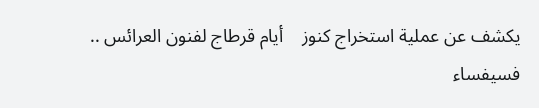يكشف عن عملية استخراج كنوز    أيام قرطاج لفنون العرائس .. فسيفساء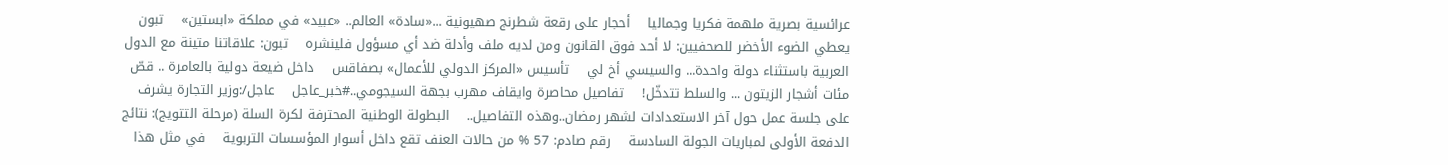عرائسية بصرية ملهمة فكريا وجماليا    أحجار على رقعة شطرنج صهيونية ...«سادة» العالم.. «عبيد» في مملكة «ابستين»    تبون يعطي الضوء الأخضر للصحفيين: لا أحد فوق القانون ومن لديه ملف وأدلة ضد أي مسؤول فلينشره    تبون: علاقاتنا متينة مع الدول العربية باستثناء دولة واحدة... والسيسي أخ لي    تأسيس «المركز الدولي للأعمال» بصفاقس    داخل ضيعة دولية بالعامرة .. قصّ مئات أشجار الزيتون ... والسلط تتدخّل!    تفاصيل محاصرة وايقاف مهرب بجهة السيجومي..#خبر_عاجل    عاجل/:وزير التجارة يشرف على جلسة عمل حول آخر الاستعدادات لشهر رمضان..وهذه التفاصيل..    البطولة الوطنية المحترفة لكرة السلة (مرحلة التتويج): نتائج الدفعة الأولى لمباريات الجولة السادسة    رقم صادم: 57 % من حالات العنف تقع داخل أسوار المؤسسات التربوية    في مثل هذا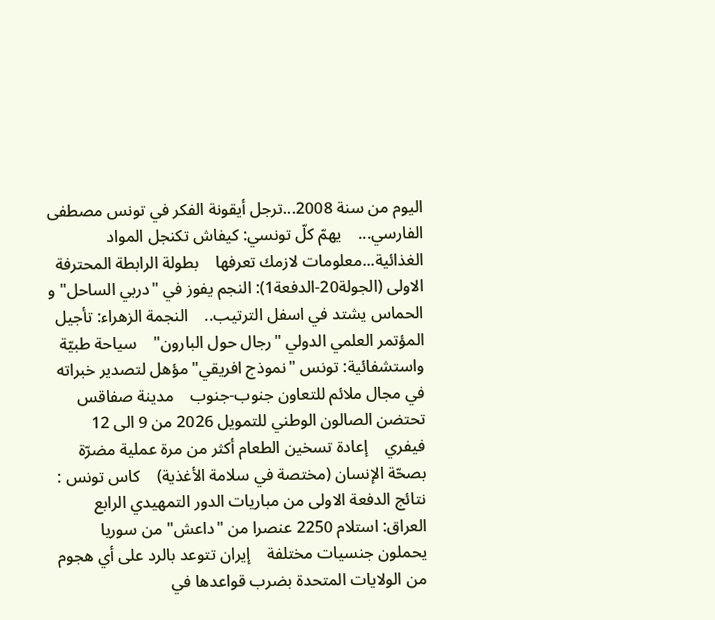اليوم من سنة 2008...ترجل أيقونة الفكر في تونس مصطفى الفارسي...    يهمّ كلّ تونسي: كيفاش تكنجل المواد الغذائية...معلومات لازمك تعرفها    بطولة الرابطة المحترفة الاولى (الجولة20-الدفعة1): النجم يفوز في "دربي الساحل" و الحماس يشتد في اسفل الترتيب..    النجمة الزهراء: تأجيل المؤتمر العلمي الدولي "رجال حول البارون"    سياحة طبيّة واستشفائية: تونس "نموذج افريقي" مؤهل لتصدير خبراته في مجال ملائم للتعاون جنوب-جنوب    مدينة صفاقس تحتضن الصالون الوطني للتمويل 2026 من 9 الى 12 فيفري    إعادة تسخين الطعام أكثر من مرة عملية مضرّة بصحّة الإنسان (مختصة في سلامة الأغذية)    كاس تونس : نتائج الدفعة الاولى من مباريات الدور التمهيدي الرابع    العراق: استلام 2250 عنصرا من "داعش" من سوريا يحملون جنسيات مختلفة    إيران تتوعد بالرد على أي هجوم من الولايات المتحدة بضرب قواعدها في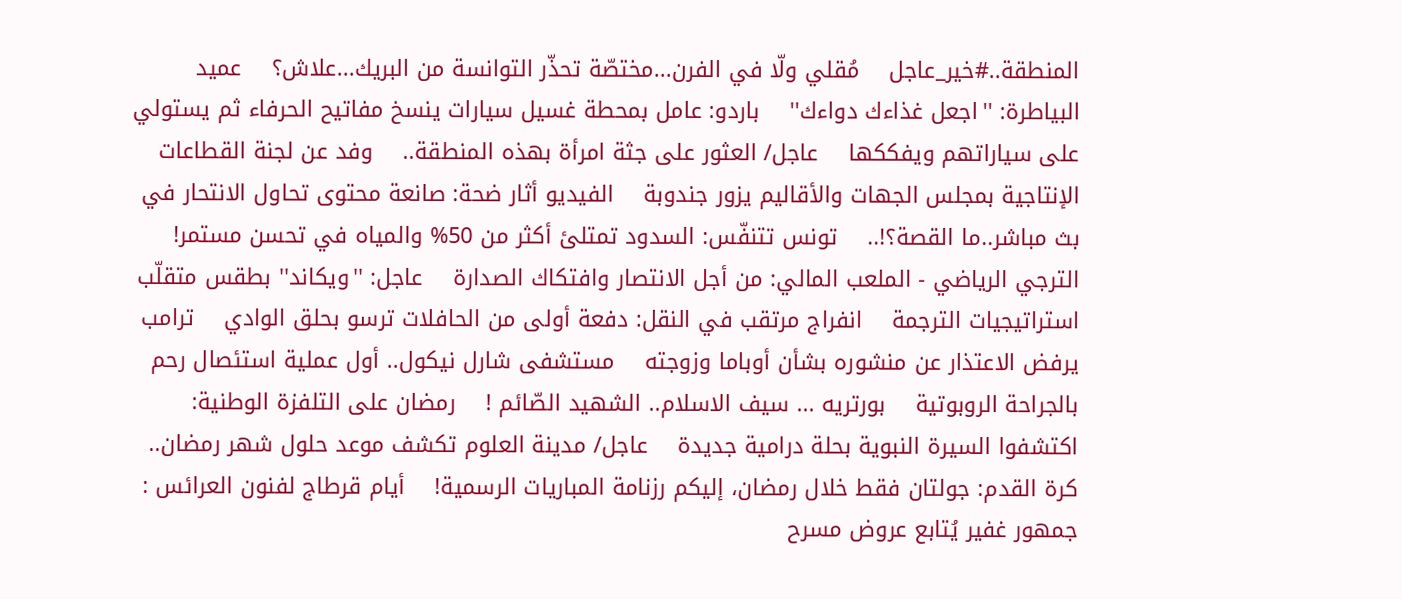المنطقة..#خير_عاجل    مُقلي ولّا في الفرن...مختصّة تحذّر التوانسة من البريك...علاش؟    عميد البياطرة: ''اجعل غذاءك دواءك''    باردو: عامل بمحطة غسيل سيارات ينسخ مفاتيح الحرفاء ثم يستولي على سياراتهم ويفككها    عاجل/ العثور على جثة امرأة بهذه المنطقة..    وفد عن لجنة القطاعات الإنتاجية بمجلس الجهات والأقاليم يزور جندوبة    الفيديو أثار ضحة: صانعة محتوى تحاول الانتحار في بث مباشر..ما القصة؟!..    تونس تتنفّس: السدود تمتلئ أكثر من 50% والمياه في تحسن مستمر!    الترجي الرياضي - الملعب المالي: من أجل الانتصار وافتكاك الصدارة    عاجل: ''ويكاند'' بطقس متقلّب    استراتيجيات الترجمة    انفراج مرتقب في النقل: دفعة أولى من الحافلات ترسو بحلق الوادي    ترامب يرفض الاعتذار عن منشوره بشأن أوباما وزوجته    مستشفى شارل نيكول.. أول عملية استئصال رحم بالجراحة الروبوتية    بورتريه ... سيف الاسلام.. الشهيد الصّائم !    رمضان على التلفزة الوطنية: اكتشفوا السيرة النبوية بحلة درامية جديدة    عاجل/ مدينة العلوم تكشف موعد حلول شهر رمضان..    كرة القدم: جولتان فقط خلال رمضان، إليكم رزنامة المباريات الرسمية!    أيام قرطاج لفنون العرائس : جمهور غفير يُتابع عروض مسرح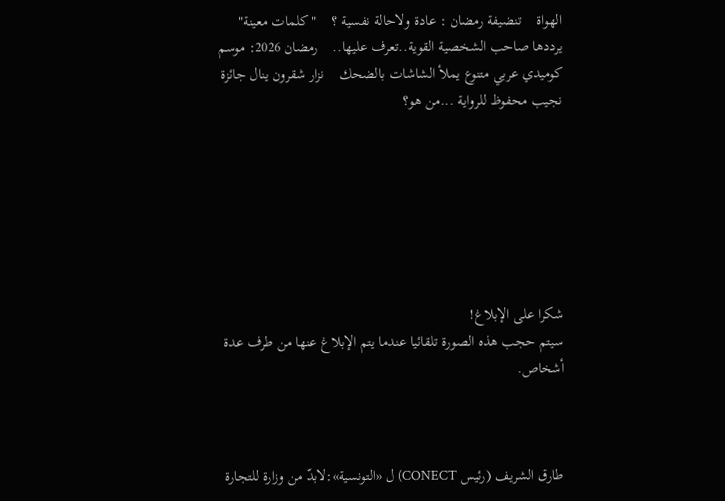الهواة    تنضيفة رمضان : عادة ولاحالة نفسية ؟    "كلمات معينة" يرددها صاحب الشخصية القوية..تعرف عليها..    رمضان 2026: موسم كوميدي عربي متنوع يملأ الشاشات بالضحك    نزار شقرون ينال جائزة نجيب محفوظ للرواية ...من هو؟







شكرا على الإبلاغ!
سيتم حجب هذه الصورة تلقائيا عندما يتم الإبلاغ عنها من طرف عدة أشخاص.



طارق الشريف (رئيس CONECT) ل «التونسية»:لابدّ من وزارة للتجارة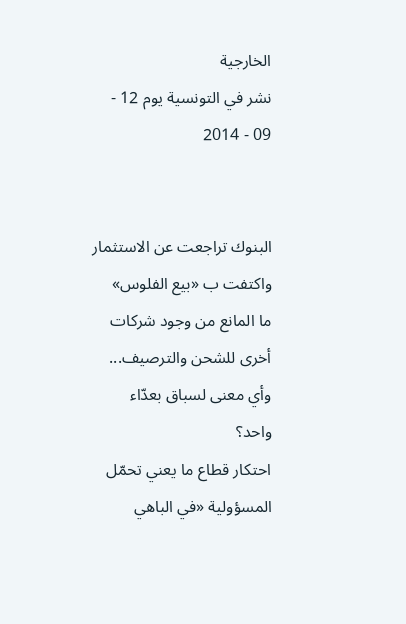الخارجية
نشر في التونسية يوم 12 - 09 - 2014


البنوك تراجعت عن الاستثمار واكتفت ب «بيع الفلوس»
ما المانع من وجود شركات أخرى للشحن والترصيف... وأي معنى لسباق بعدّاء واحد؟
احتكار قطاع ما يعني تحمّل المسؤولية «في الباهي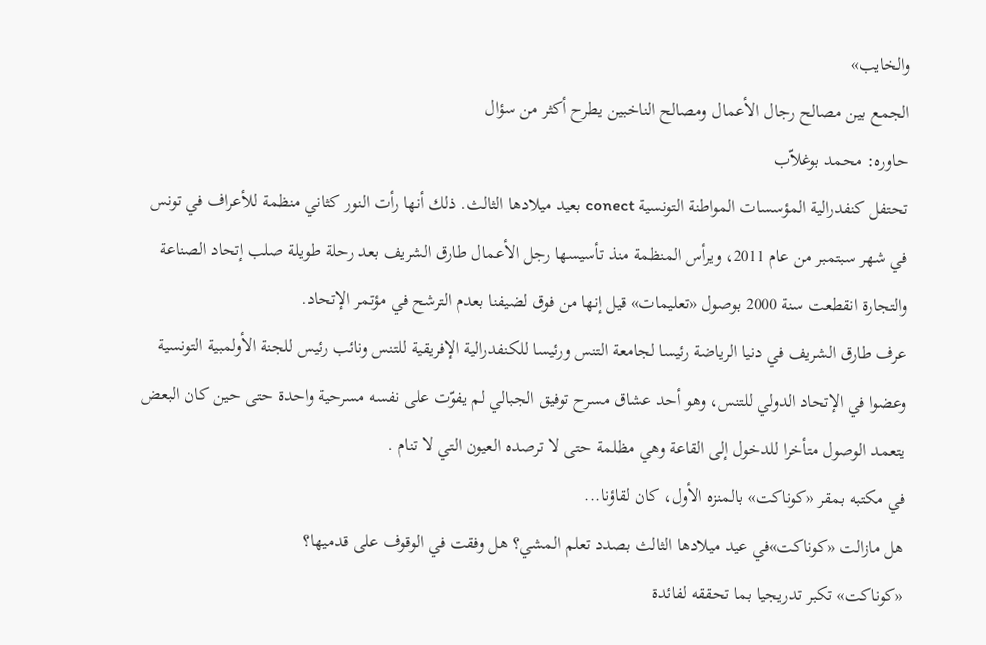والخايب»
الجمع بين مصالح رجال الأعمال ومصالح الناخبين يطرح أكثر من سؤال
حاوره: محمد بوغلاّب
تحتفل كنفدرالية المؤسسات المواطنة التونسية conect بعيد ميلادها الثالث. ذلك أنها رأت النور كثاني منظمة للأعراف في تونس في شهر سبتمبر من عام 2011، ويرأس المنظمة منذ تأسيسها رجل الأعمال طارق الشريف بعد رحلة طويلة صلب إتحاد الصناعة والتجارة انقطعت سنة 2000 بوصول «تعليمات» قيل إنها من فوق لضيفنا بعدم الترشح في مؤتمر الإتحاد.
عرف طارق الشريف في دنيا الرياضة رئيسا لجامعة التنس ورئيسا للكنفدرالية الإفريقية للتنس ونائب رئيس للجنة الأولمبية التونسية وعضوا في الإتحاد الدولي للتنس، وهو أحد عشاق مسرح توفيق الجبالي لم يفوّت على نفسه مسرحية واحدة حتى حين كان البعض يتعمد الوصول متأخرا للدخول إلى القاعة وهي مظلمة حتى لا ترصده العيون التي لا تنام .
في مكتبه بمقر «كوناكت» بالمنزه الأول، كان لقاؤنا...
هل مازالت «كوناكت»في عيد ميلادها الثالث بصدد تعلم المشي؟ هل وفقت في الوقوف على قدميها؟
«كوناكت» تكبر تدريجيا بما تحققه لفائدة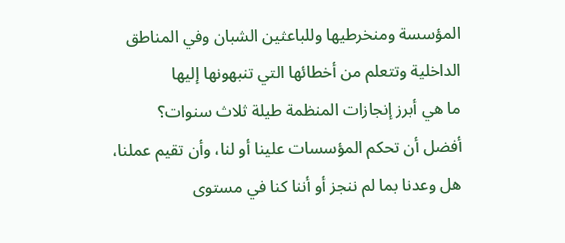المؤسسة ومنخرطيها وللباعثين الشبان وفي المناطق الداخلية وتتعلم من أخطائها التي تنبهونها إليها
ما هي أبرز إنجازات المنظمة طيلة ثلاث سنوات؟
أفضل أن تحكم المؤسسات علينا أو لنا، وأن تقيم عملنا، هل وعدنا بما لم ننجز أو أننا كنا في مستوى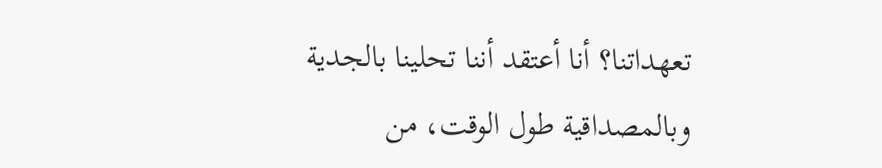تعهداتنا؟ أنا أعتقد أننا تحلينا بالجدية وبالمصداقية طول الوقت، من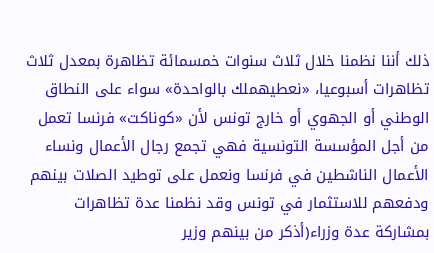ذلك أننا نظمنا خلال ثلاث سنوات خمسمائة تظاهرة بمعدل ثلاث تظاهرات أسبوعيا، «نعطيهملك بالواحدة» سواء على النطاق الوطني أو الجهوي أو خارج تونس لأن «كوناكت» فرنسا تعمل من أجل المؤسسة التونسية فهي تجمع رجال الأعمال ونساء الأعمال الناشطين في فرنسا ونعمل على توطيد الصلات بينهم ودفعهم للاستثمار في تونس وقد نظمنا عدة تظاهرات بمشاركة عدة وزراء(أذكر من بينهم وزير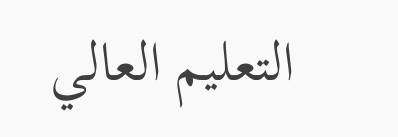التعليم العالي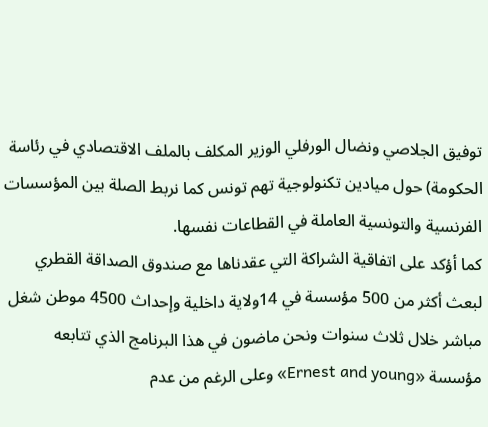توفيق الجلاصي ونضال الورفلي الوزير المكلف بالملف الاقتصادي في رئاسة الحكومة) حول ميادين تكنولوجية تهم تونس كما نربط الصلة بين المؤسسات الفرنسية والتونسية العاملة في القطاعات نفسها.
كما أؤكد على اتفاقية الشراكة التي عقدناها مع صندوق الصداقة القطري لبعث أكثر من 500 مؤسسة في 14ولاية داخلية وإحداث 4500 موطن شغل مباشر خلال ثلاث سنوات ونحن ماضون في هذا البرنامج الذي تتابعه مؤسسة «Ernest and young» وعلى الرغم من عدم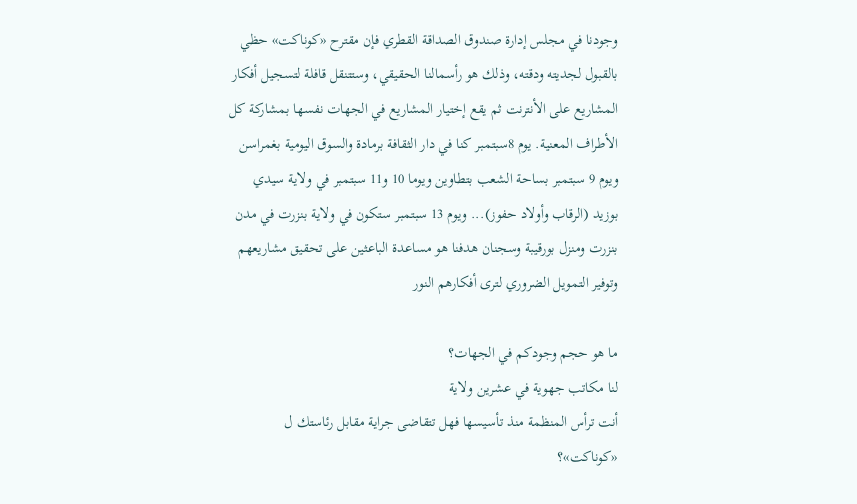وجودنا في مجلس إدارة صندوق الصداقة القطري فإن مقترح «كوناكت» حظي بالقبول لجديته ودقته، وذلك هو رأسمالنا الحقيقي، وستتنقل قافلة لتسجيل أفكار المشاريع على الأنترنت ثم يقع إختيار المشاريع في الجهات نفسها بمشاركة كل الأطراف المعنية. يوم 8سبتمبر كنا في دار الثقافة برمادة والسوق اليومية بغمراسن ويوم 9 سبتمبر بساحة الشعب بتطاوين ويوما 10 و11 سبتمبر في ولاية سيدي بوزيد (الرقاب وأولاد حفوز)... ويوم 13 سبتمبر ستكون في ولاية بنزرت في مدن بنزرت ومنزل بورقيبة وسجنان هدفنا هو مساعدة الباعثين على تحقيق مشاريعهم وتوفير التمويل الضروري لترى أفكارهم النور

ما هو حجم وجودكم في الجهات؟
لنا مكاتب جهوية في عشرين ولاية
أنت ترأس المنظمة منذ تأسيسها فهل تتقاضى جراية مقابل رئاستك ل «كوناكت»؟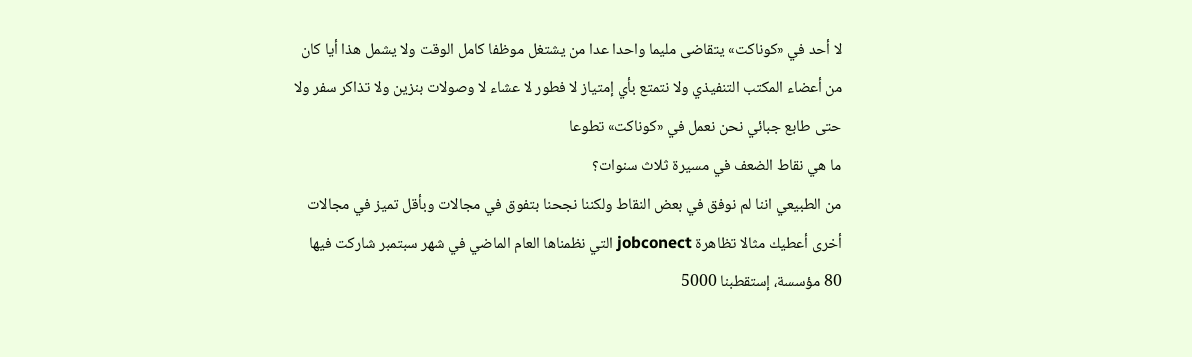لا أحد في «كوناكت» يتقاضى مليما واحدا عدا من يشتغل موظفا كامل الوقت ولا يشمل هذا أيا كان من أعضاء المكتب التنفيذي ولا نتمتع بأي إمتياز لا فطور لا عشاء لا وصولات بنزين ولا تذاكر سفر ولا حتى طابع جبائي نحن نعمل في «كوناكت» تطوعا
ما هي نقاط الضعف في مسيرة ثلاث سنوات؟
من الطبيعي اننا لم نوفق في بعض النقاط ولكننا نجحنا بتفوق في مجالات وبأقل تميز في مجالات أخرى أعطيك مثالا تظاهرة jobconect التي نظمناها العام الماضي في شهر سبتمبر شاركت فيها 80 مؤسسة، إستقطبنا 5000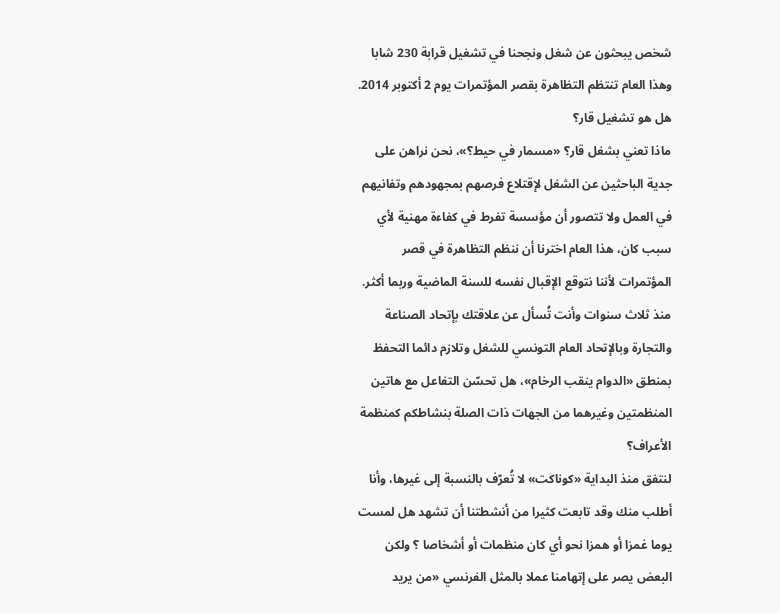شخص يبحثون عن شغل ونجحنا في تشغيل قرابة 230 شابا وهذا العام تنتظم التظاهرة بقصر المؤتمرات يوم 2 أكتوبر 2014.
هل هو تشغيل قار؟
ماذا تعني بشغل قار؟ «مسمار في حيط؟»، نحن نراهن على جدية الباحثين عن الشغل لإقتلاع فرصهم بمجهودهم وتفانيهم في العمل ولا تتصور أن مؤسسة تفرط في كفاءة مهنية لأي سبب كان، هذا العام اخترنا أن ننظم التظاهرة في قصر المؤتمرات لأننا نتوقع الإقبال نفسه للسنة الماضية وربما أكثر.
منذ ثلاث سنوات وأنت تُسأل عن علاقتك بإتحاد الصناعة والتجارة وبالإتحاد العام التونسي للشغل وتلازم دائما التحفظ بمنطق «الدوام ينقب الرخام»، هل تحسّن التفاعل مع هاتين المنظمتين وغيرهما من الجهات ذات الصلة بنشاطكم كمنظمة الأعراف؟
لنتفق منذ البداية «كوناكت» لا تُعرّف بالنسبة إلى غيرها، وأنا أطلب منك وقد تابعت كثيرا من أنشطتنا أن تشهد هل لمست يوما غمزا أو همزا نحو أي كان منظمات أو أشخاصا ؟ ولكن البعض يصر على إتهامنا عملا بالمثل الفرنسي «من يريد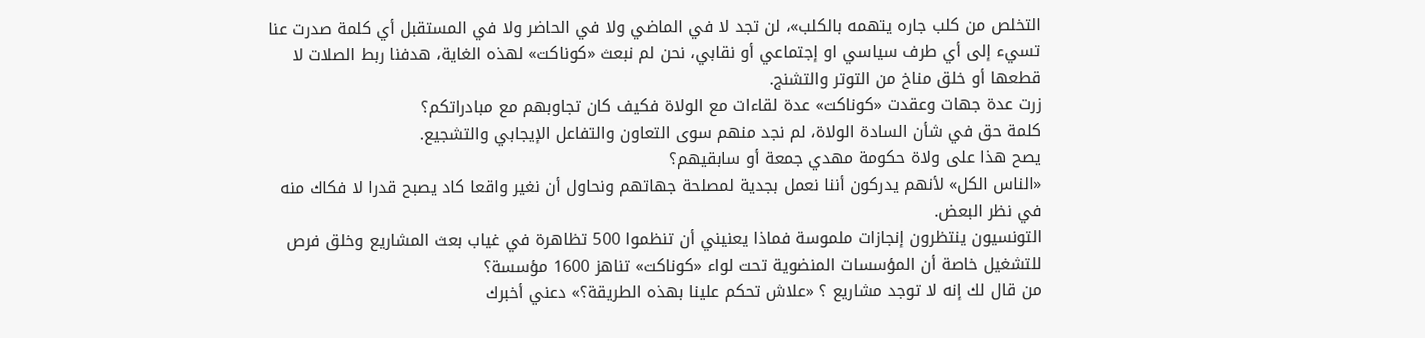التخلص من كلب جاره يتهمه بالكلب»، لن تجد لا في الماضي ولا في الحاضر ولا في المستقبل أي كلمة صدرت عنا تسيء إلى أي طرف سياسي او إجتماعي أو نقابي، نحن لم نبعث «كوناكت» لهذه الغاية، هدفنا ربط الصلات لا قطعها أو خلق مناخ من التوتر والتشنج.
زرت عدة جهات وعقدت «كوناكت» عدة لقاءات مع الولاة فكيف كان تجاوبهم مع مبادراتكم؟
كلمة حق في شأن السادة الولاة، لم نجد منهم سوى التعاون والتفاعل الإيجابي والتشجيع.
يصح هذا على ولاة حكومة مهدي جمعة أو سابقيهم؟
«الناس الكل» لأنهم يدركون أننا نعمل بجدية لمصلحة جهاتهم ونحاول أن نغير واقعا كاد يصبح قدرا لا فكاك منه في نظر البعض.
التونسيون ينتظرون إنجازات ملموسة فماذا يعنيني أن تنظموا 500 تظاهرة في غياب بعث المشاريع وخلق فرص للتشغيل خاصة أن المؤسسات المنضوية تحت لواء «كوناكت» تناهز 1600 مؤسسة؟
من قال لك إنه لا توجد مشاريع ؟ «علاش تحكم علينا بهذه الطريقة؟» دعني أخبرك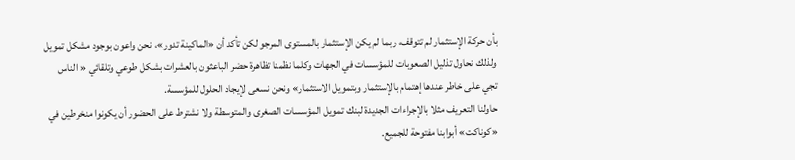بأن حركة الإستثمار لم تتوقف، ربما لم يكن الإستثمار بالمستوى المرجو لكن تأكد أن «الماكينة تدور»، نحن واعون بوجود مشكل تمويل ولذلك نحاول تذليل الصعوبات للمؤسسات في الجهات وكلما نظمنا تظاهرة حضر الباعثون بالعشرات بشكل طوعي وتلقائي « الناس تجي على خاطر عندها إهتمام بالإستثمار وبتمويل الاستثمار» ونحن نسعى لإيجاد الحلول للمؤسسة.
حاولنا التعريف مثلا بالإجراءات الجديدة لبنك تمويل المؤسسات الصغرى والمتوسطة ولا نشترط على الحضور أن يكونوا منخرطين في «كوناكت» أبوابنا مفتوحة للجميع.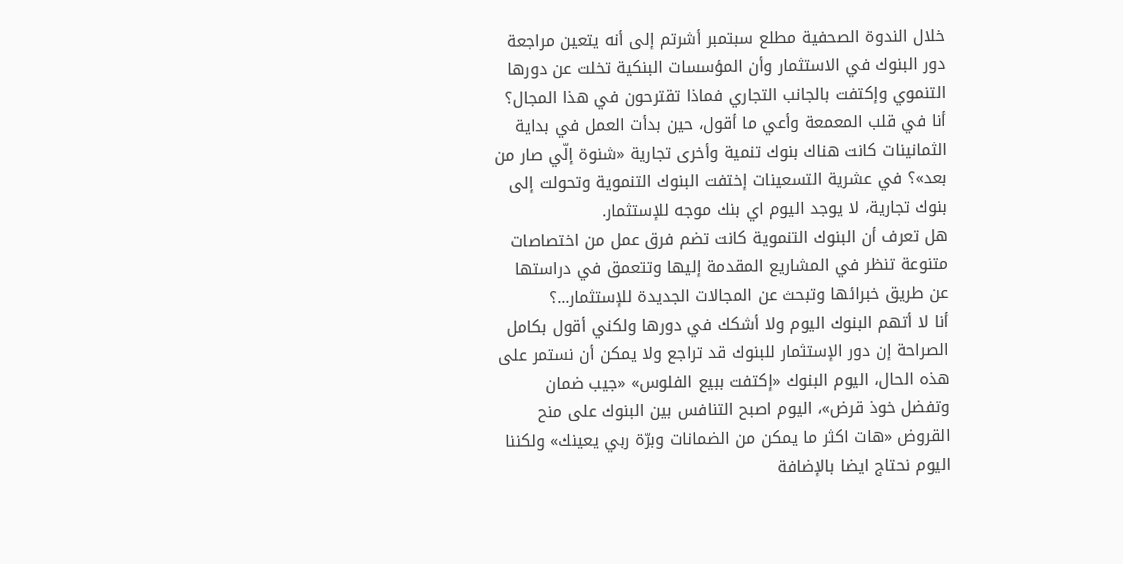خلال الندوة الصحفية مطلع سبتمبر أشرتم إلى أنه يتعين مراجعة دور البنوك في الاستثمار وأن المؤسسات البنكية تخلت عن دورها التنموي وإكتفت بالجانب التجاري فماذا تقترحون في هذا المجال؟
أنا في قلب المعمعة وأعي ما أقول، حين بدأت العمل في بداية الثمانينات كانت هناك بنوك تنمية وأخرى تجارية «شنوة إلّي صار من بعد»؟ في عشرية التسعينات إختفت البنوك التنموية وتحولت إلى بنوك تجارية، لا يوجد اليوم اي بنك موجه للإستثمار.
هل تعرف أن البنوك التنموية كانت تضم فرق عمل من اختصاصات متنوعة تنظر في المشاريع المقدمة إليها وتتعمق في دراستها عن طريق خبرائها وتبحث عن المجالات الجديدة للإستثمار...؟
أنا لا أتهم البنوك اليوم ولا أشكك في دورها ولكني أقول بكامل الصراحة إن دور الإستثمار للبنوك قد تراجع ولا يمكن أن نستمر على هذه الحال، اليوم البنوك «إكتفت ببيع الفلوس» «جيب ضمان وتفضل خوذ قرض»، اليوم اصبح التنافس بين البنوك على منح القروض «هات اكثر ما يمكن من الضمانات وبرّة ربي يعينك» ولكننا اليوم نحتاج ايضا بالإضافة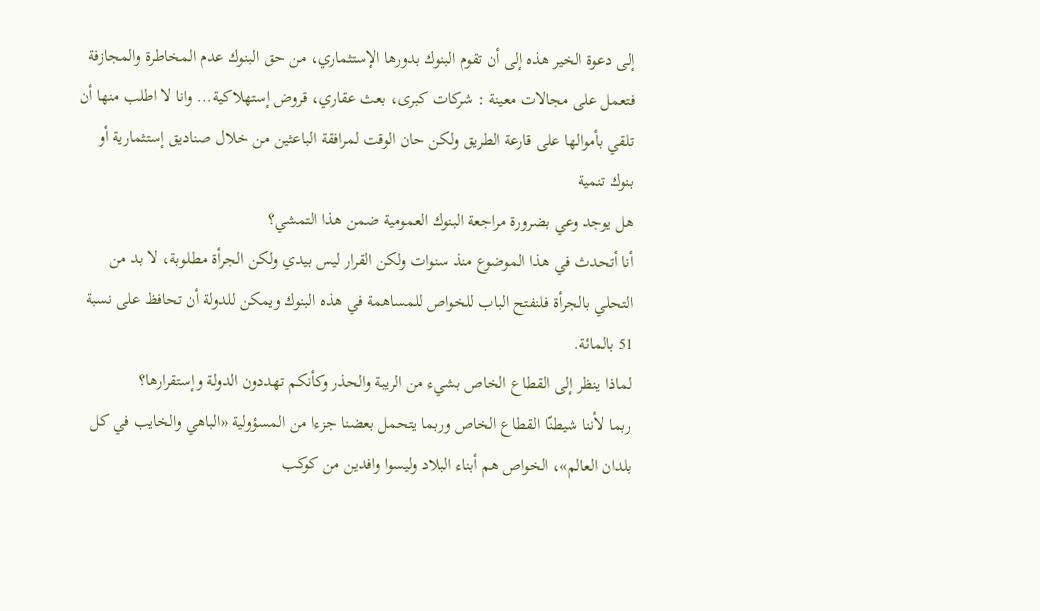إلى دعوة الخير هذه إلى أن تقوم البنوك بدورها الإستثماري، من حق البنوك عدم المخاطرة والمجازفة فتعمل على مجالات معينة : شركات كبرى، بعث عقاري، قروض إستهلاكية... وانا لا اطلب منها أن تلقي بأموالها على قارعة الطريق ولكن حان الوقت لمرافقة الباعثين من خلال صناديق إستثمارية أو بنوك تنمية
هل يوجد وعي بضرورة مراجعة البنوك العمومية ضمن هذا التمشي؟
أنا أتحدث في هذا الموضوع منذ سنوات ولكن القرار ليس بيدي ولكن الجرأة مطلوبة، لا بد من التحلي بالجرأة فلنفتح الباب للخواص للمساهمة في هذه البنوك ويمكن للدولة أن تحافظ على نسبة 51 بالمائة.
لماذا ينظر إلى القطاع الخاص بشيء من الريبة والحذر وكأنكم تهددون الدولة وإستقرارها؟
ربما لأننا شيطنّا القطاع الخاص وربما يتحمل بعضنا جزءا من المسؤولية «الباهي والخايب في كل بلدان العالم»، الخواص هم أبناء البلاد وليسوا وافدين من كوكب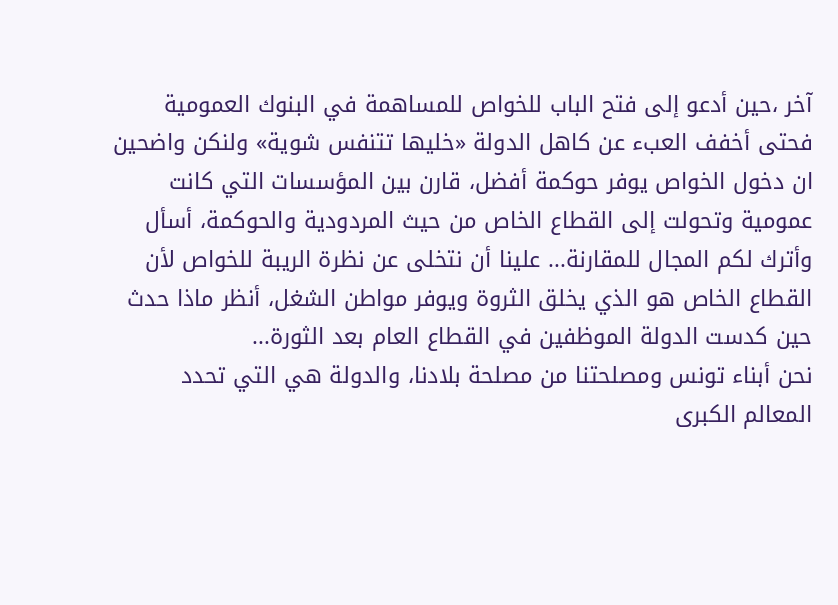آخر ،حين أدعو إلى فتح الباب للخواص للمساهمة في البنوك العمومية فحتى أخفف العبء عن كاهل الدولة «خليها تتنفس شوية» ولنكن واضحين ان دخول الخواص يوفر حوكمة أفضل، قارن بين المؤسسات التي كانت عمومية وتحولت إلى القطاع الخاص من حيث المردودية والحوكمة، أسأل وأترك لكم المجال للمقارنة... علينا أن نتخلى عن نظرة الريبة للخواص لأن القطاع الخاص هو الذي يخلق الثروة ويوفر مواطن الشغل، أنظر ماذا حدث حين كدست الدولة الموظفين في القطاع العام بعد الثورة...
نحن أبناء تونس ومصلحتنا من مصلحة بلادنا، والدولة هي التي تحدد المعالم الكبرى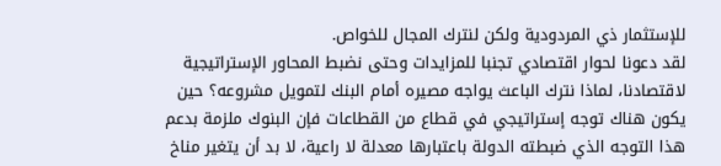للإستثمار ذي المردودية ولكن لنترك المجال للخواص.
لقد دعونا لحوار اقتصادي تجنبا للمزايدات وحتى نضبط المحاور الإستراتيجية لاقتصادنا، لماذا نترك الباعث يواجه مصيره أمام البنك لتمويل مشروعه؟ حين يكون هناك توجه إستراتيجي في قطاع من القطاعات فإن البنوك ملزمة بدعم هذا التوجه الذي ضبطته الدولة باعتبارها معدلة لا راعية، لا بد أن يتغير مناخ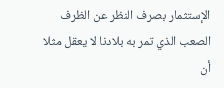الإستثمار بصرف النظر عن الظرف الصعب الذي تمر به بلادنا لا يعقل مثلا أن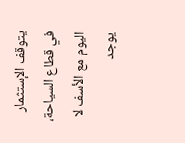يتوقف الإستثمار في قطاع السياحة، اليوم مع الأسف لا يوجد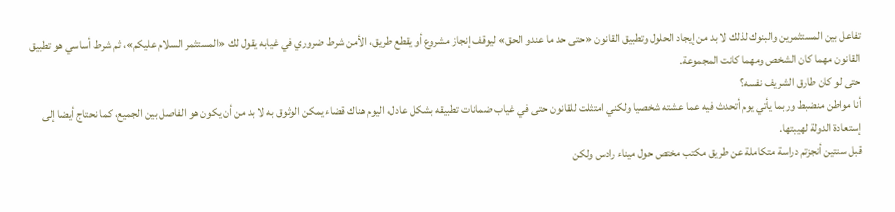تفاعل بين المستثمرين والبنوك لذلك لا بد من إيجاد الحلول وتطبيق القانون «حتى حد ما عندو الحق» ليوقف إنجاز مشروع أو يقطع طريق، الأمن شرط ضروري في غيابه يقول لك «المستثمر السلام عليكم»، ثم شرط أساسي هو تطبيق القانون مهما كان الشخص ومهما كانت المجموعة.
حتى لو كان طارق الشريف نفسه؟
أنا مواطن منضبط وربما يأتي يوم أتحدث فيه عما عشته شخصيا ولكني امتثلت للقانون حتى في غياب ضمانات تطبيقه بشكل عادل، اليوم هناك قضاء يمكن الوثوق به لا بد من أن يكون هو الفاصل بين الجميع، كما نحتاج أيضا إلى إستعادة الدولة لهيبتها.
قبل سنتين أنجزتم دراسة متكاملة عن طريق مكتب مختص حول ميناء رادس ولكن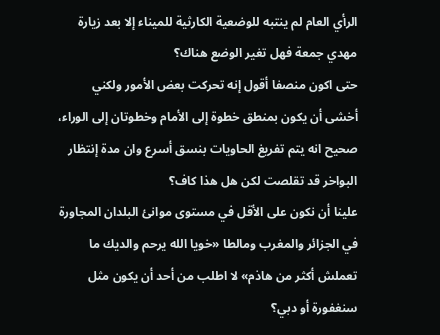الرأي العام لم ينتبه للوضعية الكارثية للميناء إلا بعد زيارة مهدي جمعة فهل تغير الوضع هناك؟
حتى اكون منصفا أقول إنه تحركت بعض الأمور ولكني أخشى أن يكون بمنطق خطوة إلى الأمام وخطوتان إلى الوراء، صحيح انه يتم تفريغ الحاويات بنسق أسرع وان مدة إنتظار البواخر قد تقلصت لكن هل هذا كاف؟
علينا أن نكون على الأقل في مستوى موانئ البلدان المجاورة في الجزائر والمغرب ومالطا «خويا الله يرحم والديك ما تعملش أكثر من هاذم» لا اطلب من أحد أن يكون مثل سنغفورة أو دبي؟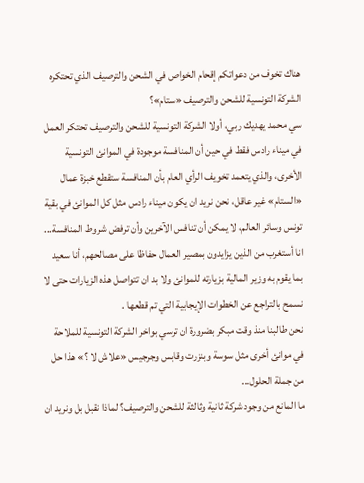هناك تخوف من دعواتكم إقحام الخواص في الشحن والترصيف الذي تحتكره الشركة التونسية للشحن والترصيف «ستام»؟
سي محمد يهديك ربي، أولا الشركة التونسية للشحن والترصيف تحتكر العمل في ميناء رادس فقط في حين أن المنافسة موجودة في الموانئ التونسية الأخرى، والذي يتعمد تخويف الرأي العام بأن المنافسة ستقطع خبزة عمال «الستام» غير عاقل، نحن نريد ان يكون ميناء رادس مثل كل الموانئ في بقية تونس وسائر العالم، لا يمكن أن تنافس الآخرين وأن ترفض شروط المنافسة...
انا أستغرب من الذين يزايدون بمصير العمال حفاظا على مصالحهم، أنا سعيد بما يقوم به وزير المالية بزيارته للموانئ ولا بد ان تتواصل هذه الزيارات حتى لا نسمح بالتراجع عن الخطوات الإيجابية التي تم قطعها .
نحن طالبنا منذ وقت مبكر بضرورة ان ترسي بواخر الشركة التونسية للملاحة في موانئ أخرى مثل سوسة وبنزرت وقابس وجرجيس «علاش لا ؟» هذا حل من جملة الحلول...
ما المانع من وجود شركة ثانية وثالثة للشحن والترصيف؟ لماذا نقبل بل ونريد ان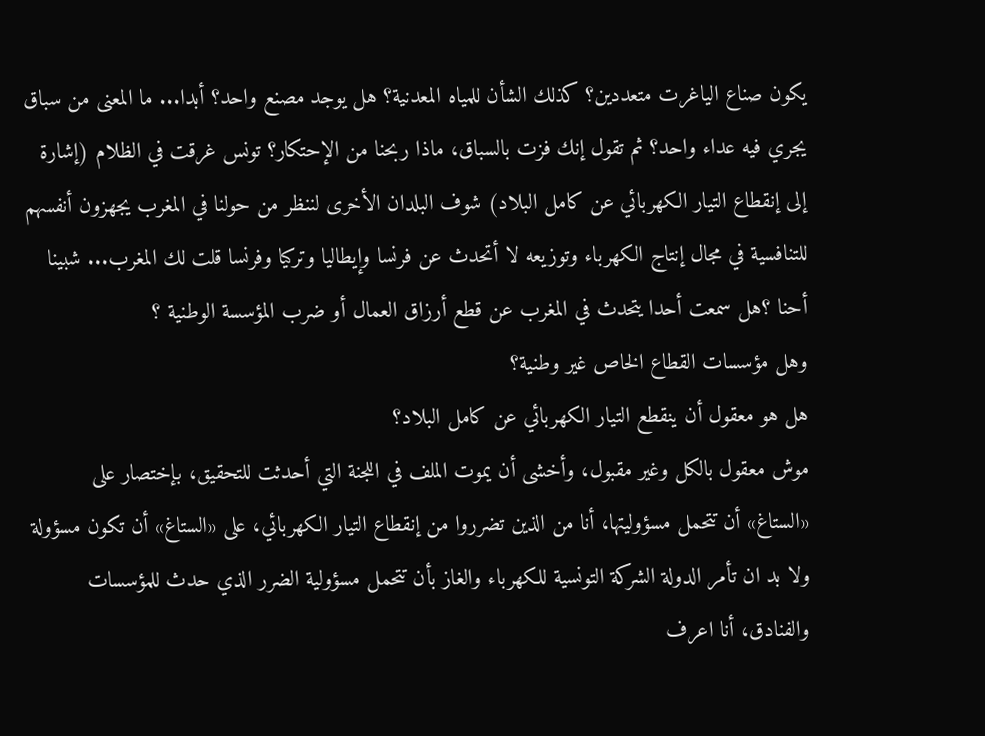يكون صناع الياغرت متعددين؟ كذلك الشأن للمياه المعدنية؟ هل يوجد مصنع واحد؟ أبدا... ما المعنى من سباق يجري فيه عداء واحد؟ ثم تقول إنك فزت بالسباق، ماذا ربحنا من الإحتكار؟ تونس غرقت في الظلام (إشارة إلى إنقطاع التيار الكهربائي عن كامل البلاد) شوف البلدان الأخرى لننظر من حولنا في المغرب يجهزون أنفسهم للتنافسية في مجال إنتاج الكهرباء وتوزيعه لا أتحدث عن فرنسا وإيطاليا وتركيا وفرنسا قلت لك المغرب... شبينا أحنا ؟هل سمعت أحدا يتحدث في المغرب عن قطع أرزاق العمال أو ضرب المؤسسة الوطنية ؟
وهل مؤسسات القطاع الخاص غير وطنية؟
هل هو معقول أن ينقطع التيار الكهربائي عن كامل البلاد؟
موش معقول بالكل وغير مقبول، وأخشى أن يموت الملف في اللجنة التي أحدثت للتحقيق، بإختصار على «الستاغ» أن تتحمل مسؤوليتها، أنا من الذين تضرروا من إنقطاع التيار الكهربائي، على «الستاغ» أن تكون مسؤولة ولا بد ان تأمر الدولة الشركة التونسية للكهرباء والغاز بأن تتحمل مسؤولية الضرر الذي حدث للمؤسسات والفنادق، أنا اعرف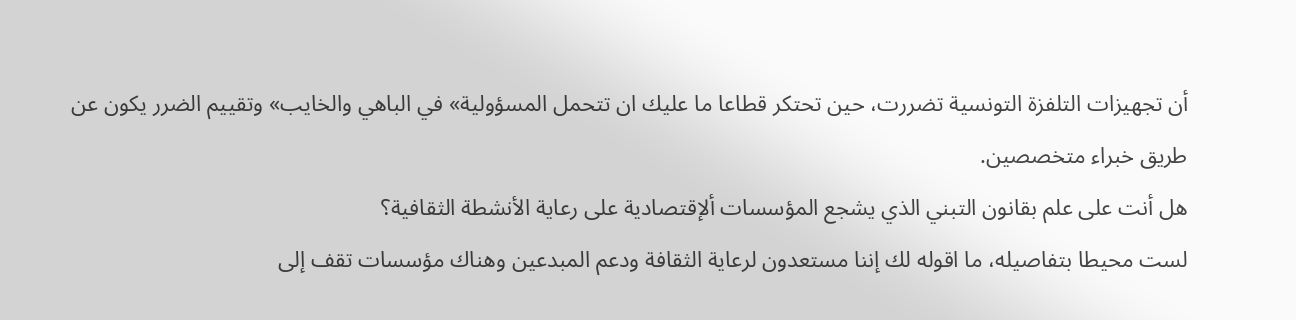أن تجهيزات التلفزة التونسية تضررت، حين تحتكر قطاعا ما عليك ان تتحمل المسؤولية» في الباهي والخايب» وتقييم الضرر يكون عن طريق خبراء متخصصين.
هل أنت على علم بقانون التبني الذي يشجع المؤسسات ألإقتصادية على رعاية الأنشطة الثقافية؟
لست محيطا بتفاصيله، ما اقوله لك إننا مستعدون لرعاية الثقافة ودعم المبدعين وهناك مؤسسات تقف إلى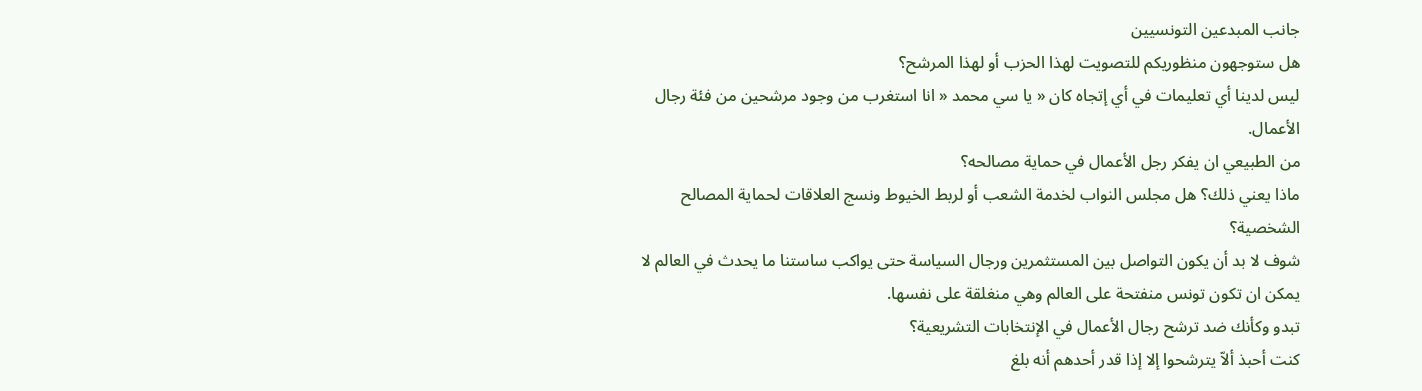جانب المبدعين التونسيين
هل ستوجهون منظوريكم للتصويت لهذا الحزب أو لهذا المرشح؟
ليس لدينا أي تعليمات في أي إتجاه كان « يا سي محمد « انا استغرب من وجود مرشحين من فئة رجال الأعمال.
من الطبيعي ان يفكر رجل الأعمال في حماية مصالحه؟
ماذا يعني ذلك؟ هل مجلس النواب لخدمة الشعب أو لربط الخيوط ونسج العلاقات لحماية المصالح الشخصية؟
شوف لا بد أن يكون التواصل بين المستثمرين ورجال السياسة حتى يواكب ساستنا ما يحدث في العالم لا يمكن ان تكون تونس منفتحة على العالم وهي منغلقة على نفسها.
تبدو وكأنك ضد ترشح رجال الأعمال في الإنتخابات التشريعية؟
كنت أحبذ ألاّ يترشحوا إلا إذا قدر أحدهم أنه بلغ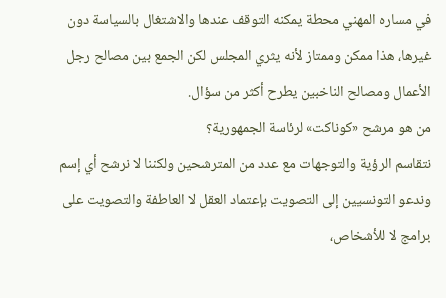في مساره المهني محطة يمكنه التوقف عندها والاشتغال بالسياسة دون غيرها، هذا ممكن وممتاز لأنه يثري المجلس لكن الجمع بين مصالح رجل الأعمال ومصالح الناخبين يطرح أكثر من سؤال.
من هو مرشح «كوناكت» لرئاسة الجمهورية؟
نتقاسم الرؤية والتوجهات مع عدد من المترشحين ولكننا لا نرشح أي إسم وندعو التونسيين إلى التصويت بإعتماد العقل لا العاطفة والتصويت على برامج لا للأشخاص،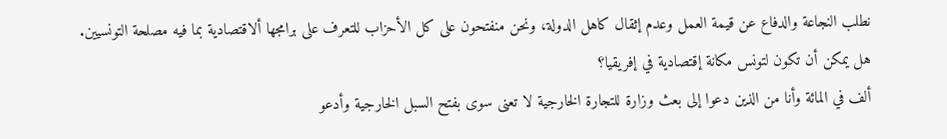نطلب النجاعة والدفاع عن قيمة العمل وعدم إثقال كاهل الدولة، ونحن منفتحون على كل الأحزاب للتعرف على برامجها ألاقتصادية بما فيه مصلحة التونسيين.
هل يمكن أن تكون لتونس مكانة إقتصادية في إفريقيا؟
ألف في المائة وأنا من الذين دعوا إلى بعث وزارة للتجارة الخارجية لا تعنى سوى بفتح السبل الخارجية وأدعو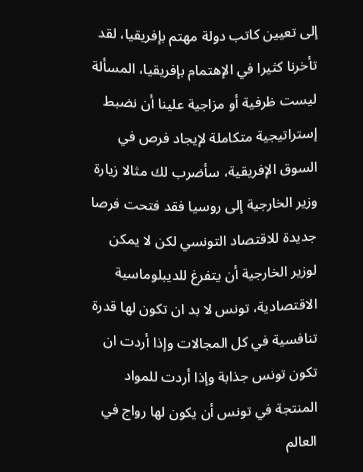إلى تعيين كاتب دولة مهتم بإفريقيا، لقد تأخرنا كثيرا في الإهتمام بإفريقيا، المسألة ليست ظرفية أو مزاجية علينا أن نضبط إستراتيجية متكاملة لإيجاد فرص في السوق الإفريقية، سأضرب لك مثالا زيارة وزير الخارجية إلى روسيا فقد فتحت فرصا جديدة للاقتصاد التونسي لكن لا يمكن لوزير الخارجية أن يتفرغ للديبلوماسية الاقتصادية، تونس لا بد ان تكون لها قدرة تنافسية في كل المجالات وإذا أردت ان تكون تونس جذابة وإذا أردت للمواد المنتجة في تونس أن يكون لها رواج في العالم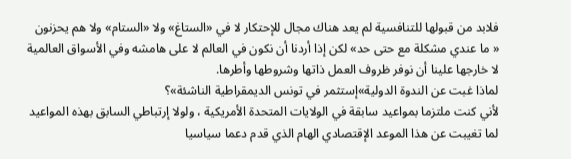فلابد من قبولها للتنافسية لم يعد هناك مجال للإحتكار لا في «الستاغ» ولا «الستام» ولا هم يحزنون « ما عندي مشكلة مع حتى حد» لكن إذا أردنا أن نكون في العالم لا على هامشه وفي الأسواق العالمية لا خارجها علينا أن نوفر ظروف العمل ذاتها وشروطها وأطرها.
لماذا غبت عن الندوة الدولية»إستثمر في تونس الديمقراطية الناشئة»؟
لأني كنت ملتزما بمواعيد سابقة في الولايات المتحدة الأمريكية ، ولولا إرتباطي السابق بهذه المواعيد لما تغيبت عن هذا الموعد الإقتصادي الهام الذي قدم دعما سياسيا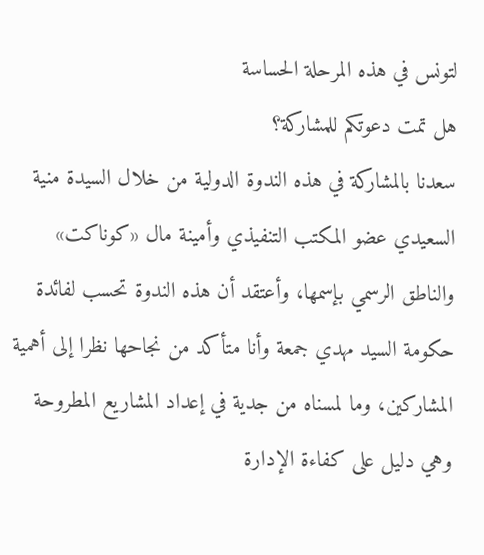لتونس في هذه المرحلة الحساسة
هل تمت دعوتكم للمشاركة؟
سعدنا بالمشاركة في هذه الندوة الدولية من خلال السيدة منية السعيدي عضو المكتب التنفيذي وأمينة مال «كوناكت» والناطق الرسمي بإسمها، وأعتقد أن هذه الندوة تحسب لفائدة حكومة السيد مهدي جمعة وأنا متأكد من نجاحها نظرا إلى أهمية المشاركين، وما لمسناه من جدية في إعداد المشاريع المطروحة وهي دليل على كفاءة الإدارة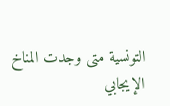التونسية متى وجدت المناخ الإيجابي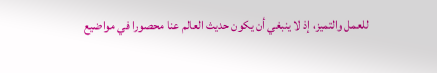للعمل والتميز، إذ لا ينبغي أن يكون حديث العالم عنا محصورا في مواضيع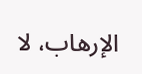الإرهاب، لا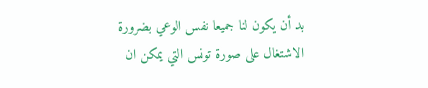بد أن يكون لنا جميعا نفس الوعي بضرورة الاشتغال على صورة تونس التي يمكن ان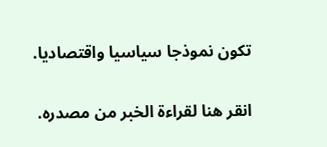تكون نموذجا سياسيا واقتصاديا.


انقر هنا لقراءة الخبر من مصدره.